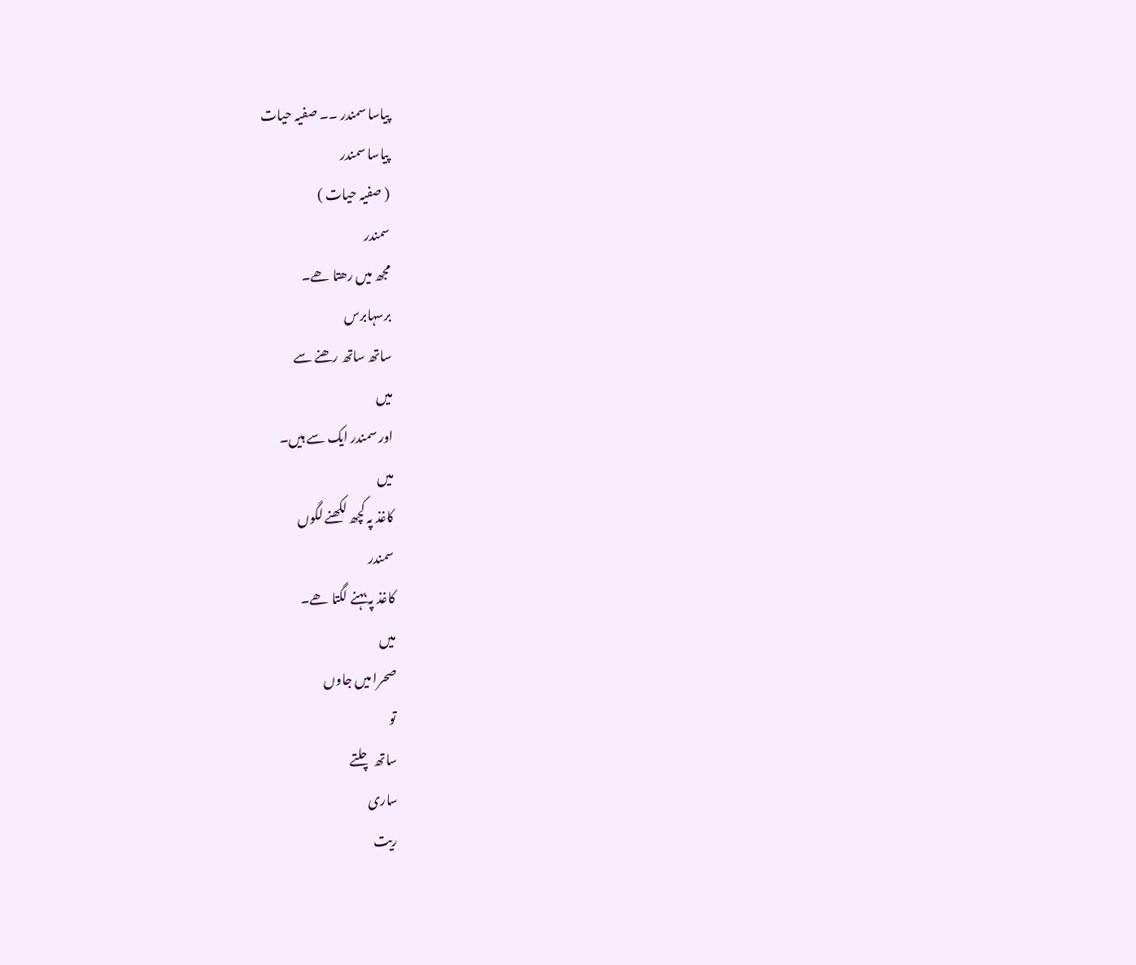پیاسا سمندر ۔۔ صفیہ حیات
پیاسا سمندر
( صفیہ حیات )
سمندر
مجھ میں رھتا ھے۔
برسہابرس
ساتھ ساتھ رھنے سے
میں
اور سمندر ایک سے ہیں۔
میں
کاغذ پہ کچھ لکھنے لگوں
سمندر
کاغذ پہ بہنے لگتا ھے۔
میں
صحرا میں جاوں
تو
ساتھ چلتے
ساری
ریت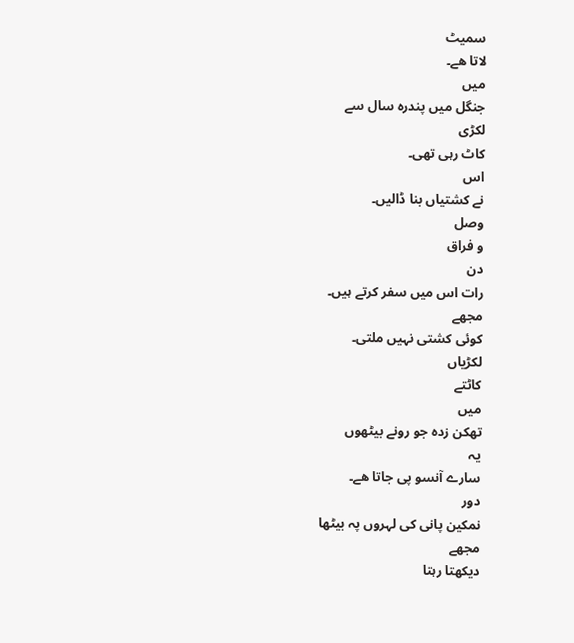سمیٹ
لاتا ھے۔
میں
جنگل میں پندرہ سال سے
لکڑی
کاٹ رہی تھی۔
اس
نے کشتیاں بنا ڈالیں۔
وصل
و فراق
دن
رات اس میں سفر کرتے ہیں۔
مجھے
کوئی کشتی نہیں ملتی۔
لکڑیاں
کاٹتے
میں
تھکن زدہ جو رونے بیٹھوں
یہ
سارے آنسو پی جاتا ھے۔
دور
نمکین پانی کی لہروں پہ بیٹھا
مجھے
دیکھتا رہتا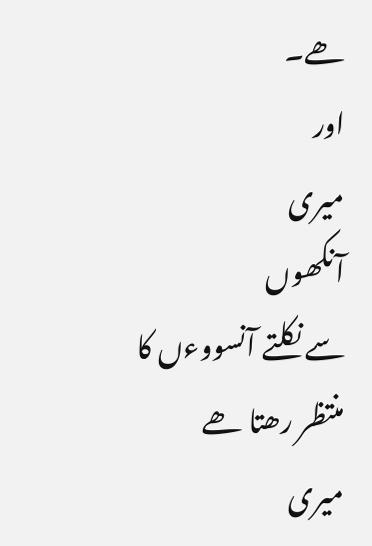ھے۔
اور
میری
آنکھوں
سے نکلتے آنسووءں کا منتظر رھتا ھے
میری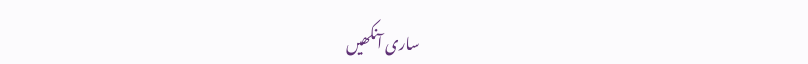ساری آنکھیں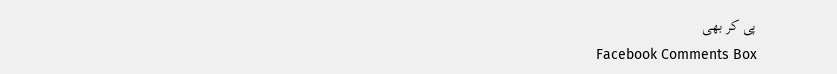پی کر بھی
Facebook Comments Box